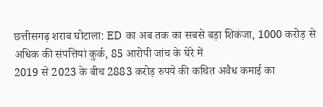छत्तीसगढ़ शराब घोटाला: ED का अब तक का सबसे बड़ा शिकंजा, 1000 करोड़ से अधिक की संपत्तियां कुर्क, 85 आरोपी जांच के घेरे में
2019 से 2023 के बीच 2883 करोड़ रुपये की कथित अवैध कमाई का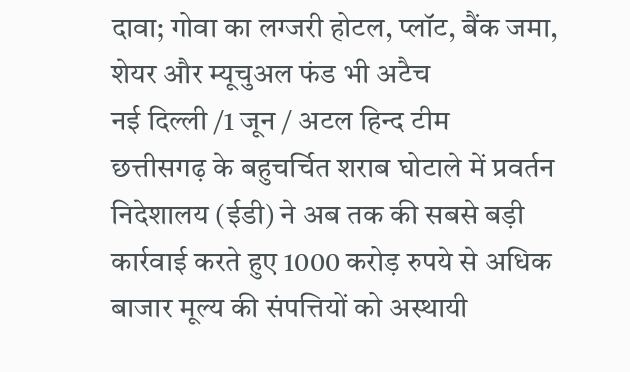दावा; गोवा का लग्जरी होटल, प्लॉट, बैंक जमा, शेयर और म्यूचुअल फंड भी अटैच
नई दिल्ली /1 जून / अटल हिन्द टीम
छत्तीसगढ़ के बहुचर्चित शराब घोटाले में प्रवर्तन निदेशालय (ईडी) ने अब तक की सबसे बड़ी कार्रवाई करते हुए 1000 करोड़ रुपये से अधिक बाजार मूल्य की संपत्तियों को अस्थायी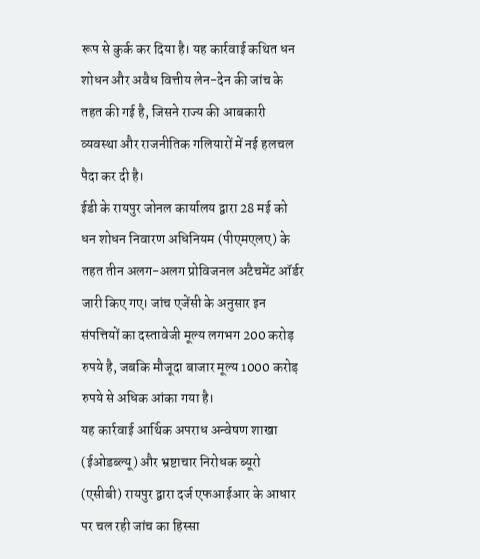रूप से कुर्क कर दिया है। यह कार्रवाई कथित धन शोधन और अवैध वित्तीय लेन-देन की जांच के तहत की गई है, जिसने राज्य की आबकारी व्यवस्था और राजनीतिक गलियारों में नई हलचल पैदा कर दी है।
ईडी के रायपुर जोनल कार्यालय द्वारा 28 मई को धन शोधन निवारण अधिनियम (पीएमएलए) के तहत तीन अलग-अलग प्रोविजनल अटैचमेंट ऑर्डर जारी किए गए। जांच एजेंसी के अनुसार इन संपत्तियों का दस्तावेजी मूल्य लगभग 200 करोड़ रुपये है, जबकि मौजूदा बाजार मूल्य 1000 करोड़ रुपये से अधिक आंका गया है।
यह कार्रवाई आर्थिक अपराध अन्वेषण शाखा (ईओडब्ल्यू) और भ्रष्टाचार निरोधक ब्यूरो (एसीबी) रायपुर द्वारा दर्ज एफआईआर के आधार पर चल रही जांच का हिस्सा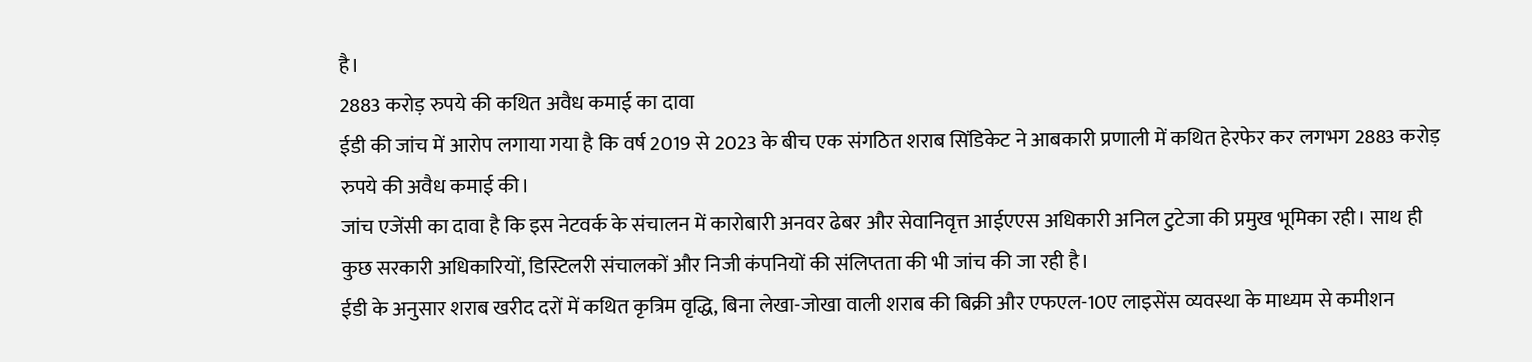है।
2883 करोड़ रुपये की कथित अवैध कमाई का दावा
ईडी की जांच में आरोप लगाया गया है कि वर्ष 2019 से 2023 के बीच एक संगठित शराब सिंडिकेट ने आबकारी प्रणाली में कथित हेरफेर कर लगभग 2883 करोड़ रुपये की अवैध कमाई की।
जांच एजेंसी का दावा है कि इस नेटवर्क के संचालन में कारोबारी अनवर ढेबर और सेवानिवृत्त आईएएस अधिकारी अनिल टुटेजा की प्रमुख भूमिका रही। साथ ही कुछ सरकारी अधिकारियों, डिस्टिलरी संचालकों और निजी कंपनियों की संलिप्तता की भी जांच की जा रही है।
ईडी के अनुसार शराब खरीद दरों में कथित कृत्रिम वृद्धि, बिना लेखा-जोखा वाली शराब की बिक्री और एफएल-10ए लाइसेंस व्यवस्था के माध्यम से कमीशन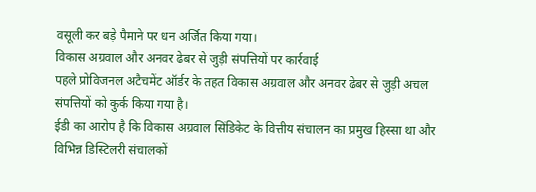वसूली कर बड़े पैमाने पर धन अर्जित किया गया।
विकास अग्रवाल और अनवर ढेबर से जुड़ी संपत्तियों पर कार्रवाई
पहले प्रोविजनल अटैचमेंट ऑर्डर के तहत विकास अग्रवाल और अनवर ढेबर से जुड़ी अचल संपत्तियों को कुर्क किया गया है।
ईडी का आरोप है कि विकास अग्रवाल सिंडिकेट के वित्तीय संचालन का प्रमुख हिस्सा था और विभिन्न डिस्टिलरी संचालकों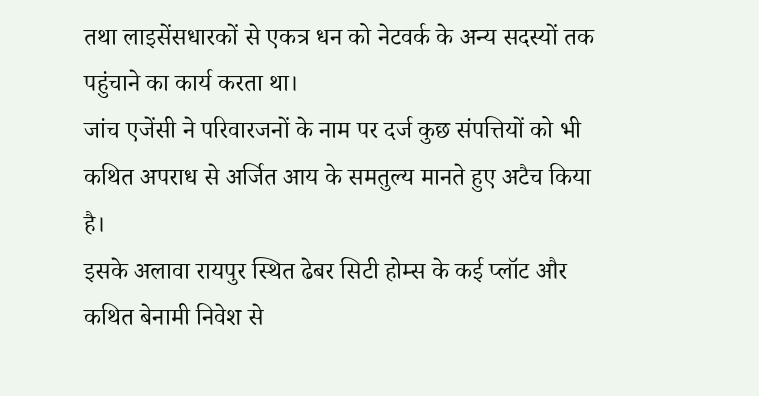तथा लाइसेंसधारकों से एकत्र धन को नेटवर्क के अन्य सदस्यों तक पहुंचाने का कार्य करता था।
जांच एजेंसी ने परिवारजनों के नाम पर दर्ज कुछ संपत्तियों को भी कथित अपराध से अर्जित आय के समतुल्य मानते हुए अटैच किया है।
इसके अलावा रायपुर स्थित ढेबर सिटी होम्स के कई प्लॉट और कथित बेनामी निवेश से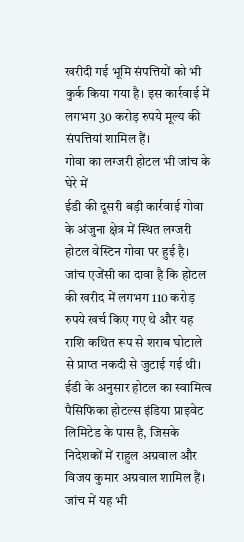खरीदी गई भूमि संपत्तियों को भी कुर्क किया गया है। इस कार्रवाई में लगभग 30 करोड़ रुपये मूल्य की संपत्तियां शामिल हैं।
गोवा का लग्जरी होटल भी जांच के घेरे में
ईडी की दूसरी बड़ी कार्रवाई गोवा के अंजुना क्षेत्र में स्थित लग्जरी होटल वेस्टिन गोवा पर हुई है।
जांच एजेंसी का दावा है कि होटल की खरीद में लगभग 110 करोड़ रुपये खर्च किए गए थे और यह राशि कथित रूप से शराब घोटाले से प्राप्त नकदी से जुटाई गई थी।
ईडी के अनुसार होटल का स्वामित्व पैसिफिका होटल्स इंडिया प्राइवेट लिमिटेड के पास है, जिसके निदेशकों में राहुल अग्रवाल और विजय कुमार अग्रवाल शामिल हैं।
जांच में यह भी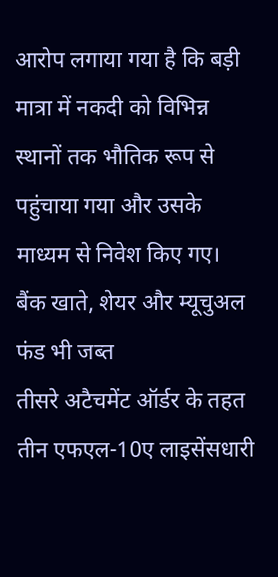आरोप लगाया गया है कि बड़ी मात्रा में नकदी को विभिन्न स्थानों तक भौतिक रूप से पहुंचाया गया और उसके माध्यम से निवेश किए गए।
बैंक खाते, शेयर और म्यूचुअल फंड भी जब्त
तीसरे अटैचमेंट ऑर्डर के तहत तीन एफएल-10ए लाइसेंसधारी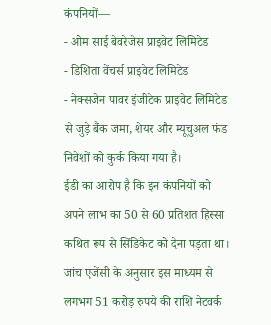कंपनियों—
- ओम साई बेवरेजेस प्राइवेट लिमिटेड
- डिशिता वेंचर्स प्राइवेट लिमिटेड
- नेक्सजेन पावर इंजीटेक प्राइवेट लिमिटेड
से जुड़े बैंक जमा, शेयर और म्यूचुअल फंड निवेशों को कुर्क किया गया है।
ईडी का आरोप है कि इन कंपनियों को अपने लाभ का 50 से 60 प्रतिशत हिस्सा कथित रूप से सिंडिकेट को देना पड़ता था। जांच एजेंसी के अनुसार इस माध्यम से लगभग 51 करोड़ रुपये की राशि नेटवर्क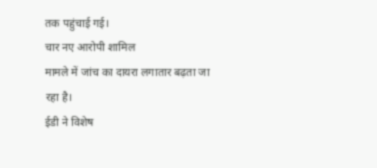तक पहुंचाई गई।
चार नए आरोपी शामिल
मामले में जांच का दायरा लगातार बढ़ता जा रहा है।
ईडी ने विशेष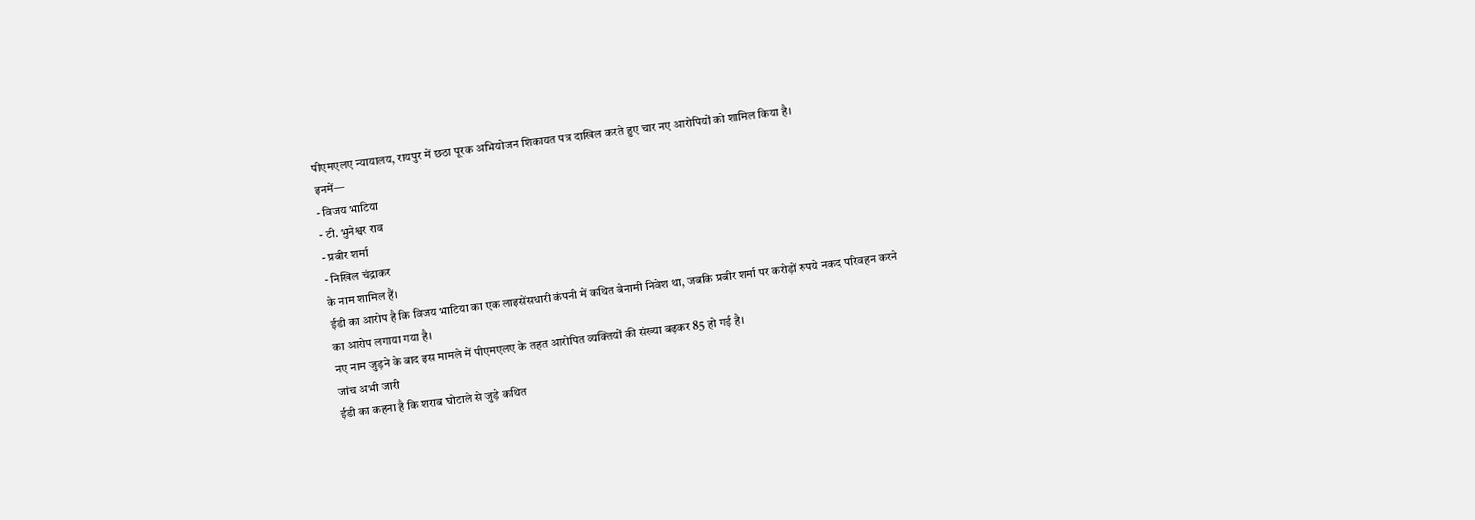पीएमएलए न्यायालय, रायपुर में छठा पूरक अभियोजन शिकायत पत्र दाखिल करते हुए चार नए आरोपियों को शामिल किया है।
इनमें—
- विजय भाटिया
- टी. भुनेश्वर राव
- प्रबीर शर्मा
- निखिल चंद्राकर
के नाम शामिल हैं।
ईडी का आरोप है कि विजय भाटिया का एक लाइसेंसधारी कंपनी में कथित बेनामी निवेश था, जबकि प्रबीर शर्मा पर करोड़ों रुपये नकद परिवहन करने का आरोप लगाया गया है।
नए नाम जुड़ने के बाद इस मामले में पीएमएलए के तहत आरोपित व्यक्तियों की संख्या बढ़कर 85 हो गई है।
जांच अभी जारी
ईडी का कहना है कि शराब घोटाले से जुड़े कथित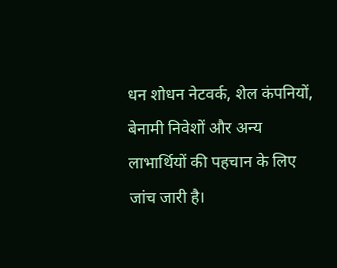धन शोधन नेटवर्क, शेल कंपनियों, बेनामी निवेशों और अन्य लाभार्थियों की पहचान के लिए जांच जारी है।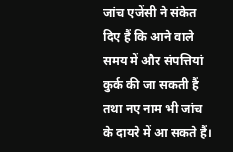जांच एजेंसी ने संकेत दिए हैं कि आने वाले समय में और संपत्तियां कुर्क की जा सकती हैं तथा नए नाम भी जांच के दायरे में आ सकते हैं।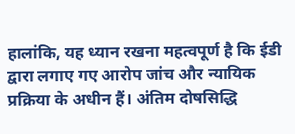हालांकि, यह ध्यान रखना महत्वपूर्ण है कि ईडी द्वारा लगाए गए आरोप जांच और न्यायिक प्रक्रिया के अधीन हैं। अंतिम दोषसिद्धि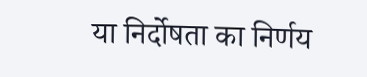या निर्दोषता का निर्णय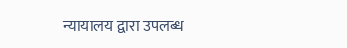न्यायालय द्वारा उपलब्ध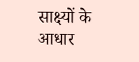साक्ष्यों के आधार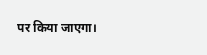पर किया जाएगा।